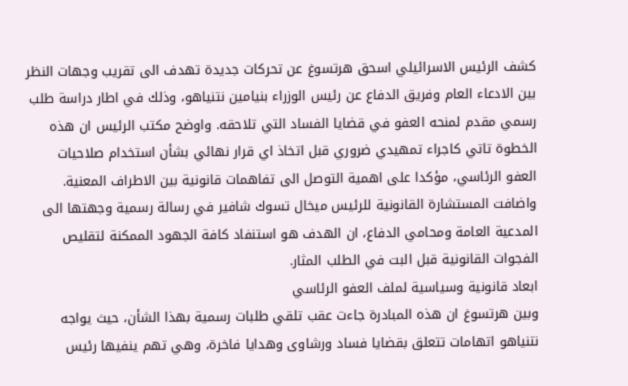كشف الرئيس الاسرائيلي اسحق هرتسوغ عن تحركات جديدة تهدف الى تقريب وجهات النظر بين الادعاء العام وفريق الدفاع عن رئيس الوزراء بنيامين نتنياهو، وذلك في اطار دراسة طلب رسمي مقدم لمنحه العفو في قضايا الفساد التي تلاحقه. واوضح مكتب الرئيس ان هذه الخطوة تاتي كاجراء تمهيدي ضروري قبل اتخاذ اي قرار نهائي بشأن استخدام صلاحيات العفو الرئاسي، مؤكدا على اهمية التوصل الى تفاهمات قانونية بين الاطراف المعنية. واضافت المستشارة القانونية للرئيس ميخال تسوك شافير في رسالة رسمية وجهتها الى المدعية العامة ومحامي الدفاع، ان الهدف هو استنفاد كافة الجهود الممكنة لتقليص الفجوات القانونية قبل البت في الطلب المثار.
ابعاد قانونية وسياسية لملف العفو الرئاسي
وبين هرتسوغ ان هذه المبادرة جاءت عقب تلقي طلبات رسمية بهذا الشأن، حيث يواجه نتنياهو اتهامات تتعلق بقضايا فساد ورشاوى وهدايا فاخرة، وهي تهم ينفيها رئيس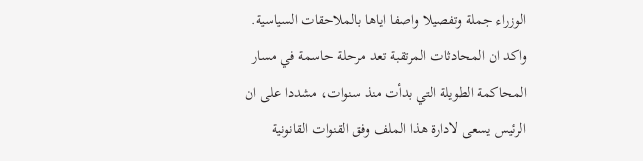الوزراء جملة وتفصيلا واصفا اياها بالملاحقات السياسية. واكد ان المحادثات المرتقبة تعد مرحلة حاسمة في مسار المحاكمة الطويلة التي بدأت منذ سنوات، مشددا على ان الرئيس يسعى لادارة هذا الملف وفق القنوات القانونية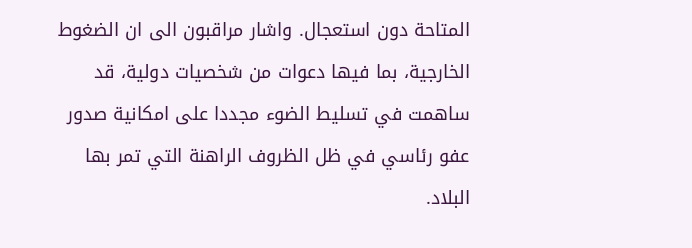المتاحة دون استعجال. واشار مراقبون الى ان الضغوط الخارجية، بما فيها دعوات من شخصيات دولية، قد ساهمت في تسليط الضوء مجددا على امكانية صدور عفو رئاسي في ظل الظروف الراهنة التي تمر بها البلاد.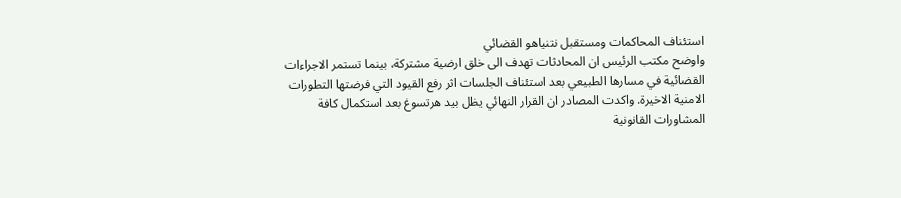استئناف المحاكمات ومستقبل نتنياهو القضائي
واوضح مكتب الرئيس ان المحادثات تهدف الى خلق ارضية مشتركة، بينما تستمر الاجراءات القضائية في مسارها الطبيعي بعد استئناف الجلسات اثر رفع القيود التي فرضتها التطورات الامنية الاخيرة. واكدت المصادر ان القرار النهائي يظل بيد هرتسوغ بعد استكمال كافة المشاورات القانونية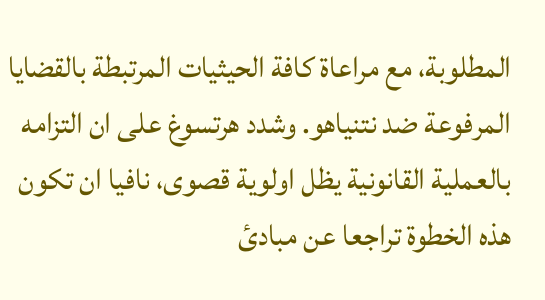المطلوبة، مع مراعاة كافة الحيثيات المرتبطة بالقضايا المرفوعة ضد نتنياهو. وشدد هرتسوغ على ان التزامه بالعملية القانونية يظل اولوية قصوى، نافيا ان تكون هذه الخطوة تراجعا عن مبادئ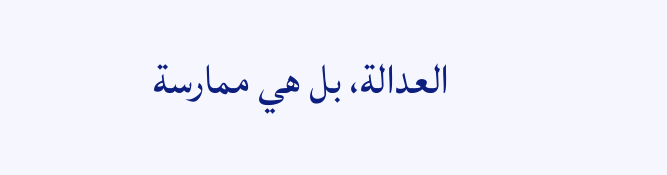العدالة، بل هي ممارسة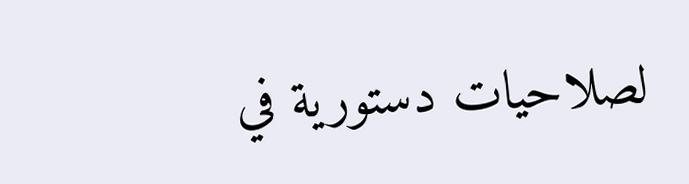لصلاحيات دستورية في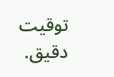توقيت دقيق.